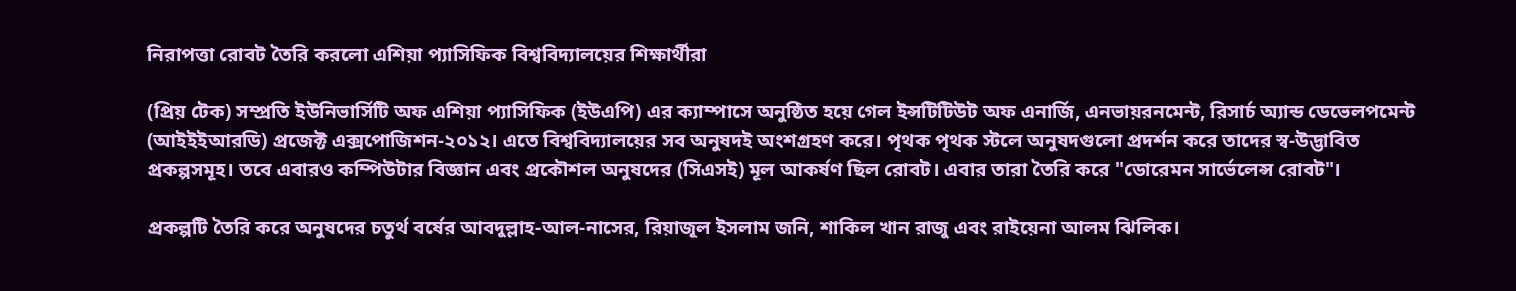নিরাপত্তা রোবট তৈরি করলো এশিয়া প্যাসিফিক বিশ্ববিদ্যালয়ের শিক্ষার্থীরা

(প্রিয় টেক) সম্প্রতি ইউনিভার্সিটি অফ এশিয়া প্যাসিফিক (ইউএপি) এর ক্যাম্পাসে অনুষ্ঠিত হয়ে গেল ইন্সটিটিউট অফ এনার্জি, এনভায়রনমেন্ট, রিসার্চ অ্যান্ড ডেভেলপমেন্ট (আইইইআরডি) প্রজেক্ট এক্সপোজিশন-২০১২। এতে বিশ্ববিদ্যালয়ের সব অনুষদই অংশগ্রহণ করে। পৃথক পৃথক স্টলে অনুষদগুলো প্রদর্শন করে তাদের স্ব-উদ্ভাবিত প্রকল্পসমূহ। তবে এবারও কম্পিউটার বিজ্ঞান এবং প্রকৌশল অনুষদের (সিএসই) মূল আকর্ষণ ছিল রোবট। এবার তারা তৈরি করে "ডোরেমন সার্ভেলেন্স রোবট"।

প্রকল্পটি তৈরি করে অনুষদের চতুর্থ বর্ষের আবদুল্লাহ-আল-নাসের, রিয়াজূল ইসলাম জনি, শাকিল খান রাজু এবং রাইয়েনা আলম ঝিলিক।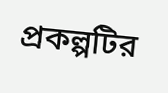প্রকল্পটির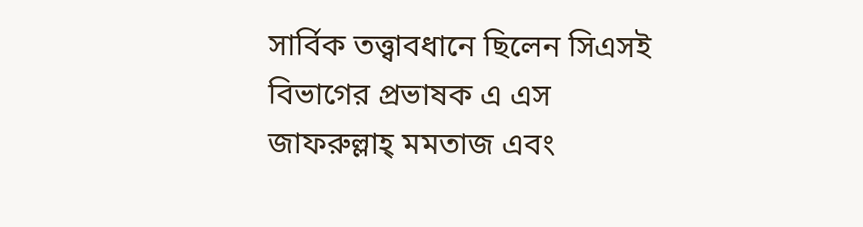সার্বিক তত্ত্বাবধানে ছিলেন সিএসই বিভাগের প্রভাষক এ এস জাফরুল্লাহ্ মমতাজ এবং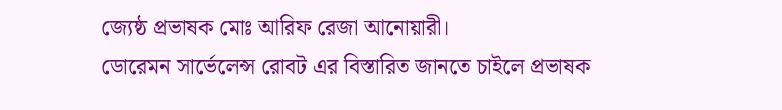জ্যেষ্ঠ প্রভাষক মোঃ আরিফ রেজা আনোয়ারী।
ডোরেমন সার্ভেলেন্স রোবট এর বিস্তারিত জানতে চাইলে প্রভাষক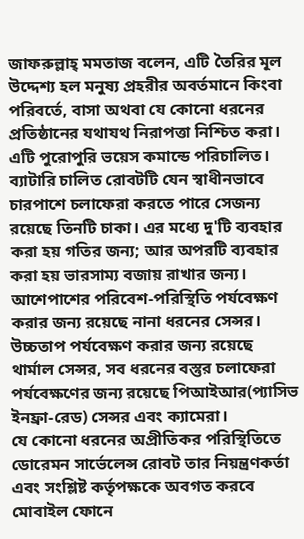জাফরুল্লাহ্ মমতাজ বলেন, এটি তৈরির মূল উদ্দেশ্য হল মনুষ্য প্রহরীর অবর্তমানে কিংবা পরিবর্তে, বাসা অথবা যে কোনো ধরনের প্রতিষ্ঠানের যথাযথ নিরাপত্তা নিশ্চিত করা। এটি পুরোপুরি ভয়েস কমান্ডে পরিচালিত। ব্যাটারি চালিত রোবটটি যেন স্বাধীনভাবে চারপাশে চলাফেরা করতে পারে সেজন্য রয়েছে তিনটি চাকা। এর মধ্যে দু'টি ব্যবহার করা হয় গতির জন্য; আর অপরটি ব্যবহার করা হয় ভারসাম্য বজায় রাখার জন্য। আশেপাশের পরিবেশ-পরিস্থিতি পর্যবেক্ষণ করার জন্য রয়েছে নানা ধরনের সেন্সর। উচ্চতাপ পর্যবেক্ষণ করার জন্য রয়েছে থার্মাল সেন্সর, সব ধরনের বস্তুর চলাফেরা পর্যবেক্ষণের জন্য রয়েছে পিআইআর(প্যাসিভ ইনফ্রা-রেড) সেন্সর এবং ক্যামেরা।
যে কোনো ধরনের অপ্রীতিকর পরিস্থিতিতে ডোরেমন সার্ভেলেন্স রোবট তার নিয়ন্ত্রণকর্তা এবং সংশ্লিষ্ট কর্তৃপক্ষকে অবগত করবে মোবাইল ফোনে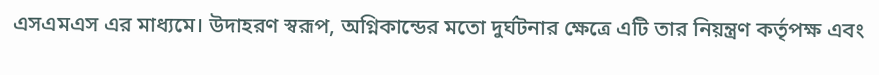এসএমএস এর মাধ্যমে। উদাহরণ স্বরূপ, অগ্নিকান্ডের মতো দুর্ঘটনার ক্ষেত্রে এটি তার নিয়ন্ত্রণ কর্তৃপক্ষ এবং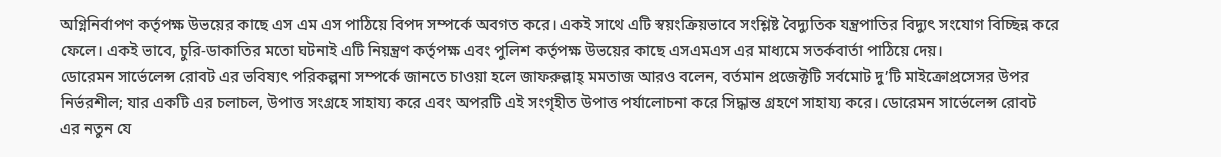অগ্নিনির্বাপণ কর্তৃপক্ষ উভয়ের কাছে এস এম এস পাঠিয়ে বিপদ সম্পর্কে অবগত করে। একই সাথে এটি স্বয়ংক্রিয়ভাবে সংশ্লিষ্ট বৈদ্যুতিক যন্ত্রপাতির বিদ্যুৎ সংযোগ বিচ্ছিন্ন করে ফেলে। একই ভাবে, চুরি-ডাকাতির মতো ঘটনাই এটি নিয়ন্ত্রণ কর্তৃপক্ষ এবং পুলিশ কর্তৃপক্ষ উভয়ের কাছে এসএমএস এর মাধ্যমে সতর্কবার্তা পাঠিয়ে দেয়।
ডোরেমন সার্ভেলেন্স রোবট এর ভবিষ্যৎ পরিকল্পনা সম্পর্কে জানতে চাওয়া হলে জাফরুল্লাহ্ মমতাজ আরও বলেন, বর্তমান প্রজেক্টটি সর্বমোট দু’টি মাইক্রোপ্রসেসর উপর নির্ভরশীল; যার একটি এর চলাচল, উপাত্ত সংগ্রহে সাহায্য করে এবং অপরটি এই সংগৃহীত উপাত্ত পর্যালোচনা করে সিদ্ধান্ত গ্রহণে সাহায্য করে। ডোরেমন সার্ভেলেন্স রোবট এর নতুন যে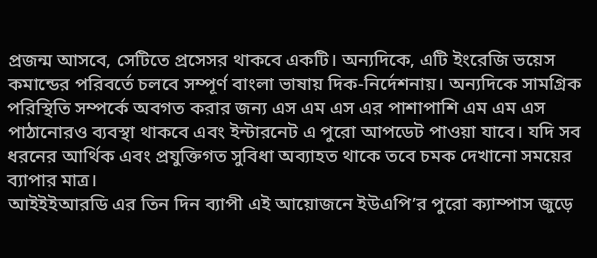প্রজন্ম আসবে, সেটিতে প্রসেসর থাকবে একটি। অন্যদিকে, এটি ইংরেজি ভয়েস কমান্ডের পরিবর্তে চলবে সম্পূর্ণ বাংলা ভাষায় দিক-নির্দেশনায়। অন্যদিকে সামগ্রিক পরিস্থিতি সম্পর্কে অবগত করার জন্য এস এম এস এর পাশাপাশি এম এম এস পাঠানোরও ব্যবস্থা থাকবে এবং ইন্টারনেট এ পুরো আপডেট পাওয়া যাবে। যদি সব ধরনের আর্থিক এবং প্রযুক্তিগত সুবিধা অব্যাহত থাকে তবে চমক দেখানো সময়ের ব্যাপার মাত্র।
আইইইআরডি এর তিন দিন ব্যাপী এই আয়োজনে ইউএপি’র পুরো ক্যাম্পাস জুড়ে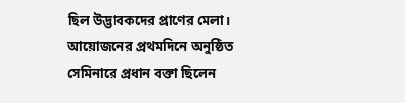ছিল উদ্ভাবকদের প্রাণের মেলা। আয়োজনের প্রথমদিনে অনুষ্ঠিত সেমিনারে প্রধান বক্তা ছিলেন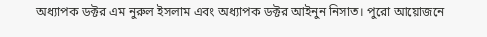অধ্যাপক ডক্টর এম নুরুল ইসলাম এবং অধ্যাপক ডক্টর আইনুন নিসাত। পুরো আয়োজনে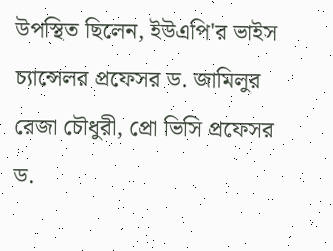উপস্থিত ছিলেন, ইউএপি'র ভাইস চ্যান্সেলর প্রফেসর ড. জামিলুর রেজা চৌধুরী, প্রো ভিসি প্রফেসর ড.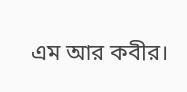এম আর কবীর।